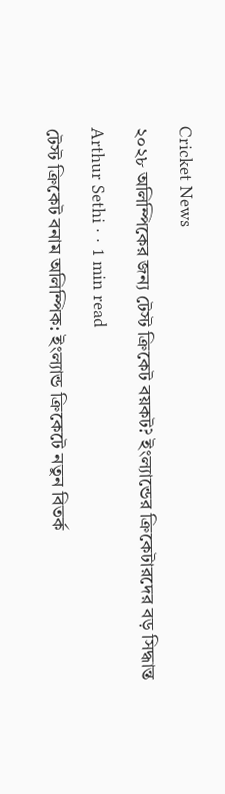Cricket News

২০২৮ অলিম্পিকের জন্য টেস্ট ক্রিকেট বয়কট? ইংল্যান্ডের ক্রিকেটারদের বড় সিদ্ধান্ত

Arthur Sethi · · 1 min read

টেস্ট ক্রিকেট বনাম অলিম্পিক: ইংল্যান্ড ক্রিকেটে নতুন বিতর্ক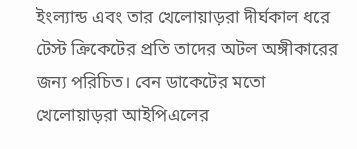ইংল্যান্ড এবং তার খেলোয়াড়রা দীর্ঘকাল ধরে টেস্ট ক্রিকেটের প্রতি তাদের অটল অঙ্গীকারের জন্য পরিচিত। বেন ডাকেটের মতো খেলোয়াড়রা আইপিএলের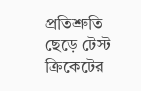প্রতিশ্রুতি ছেড়ে টেস্ট ক্রিকেটের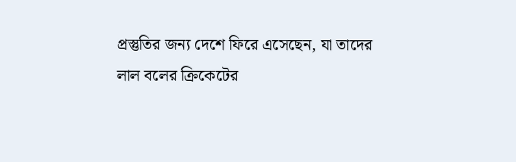প্রস্তুতির জন্য দেশে ফিরে এসেছেন, যা তাদের লাল বলের ক্রিকেটের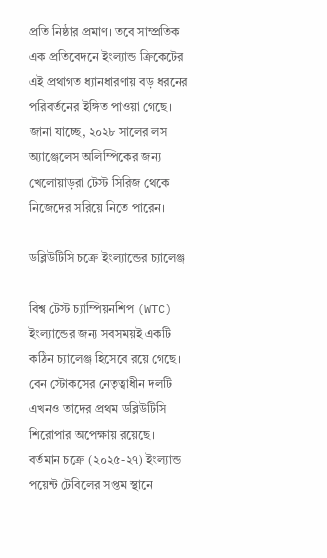প্রতি নিষ্ঠার প্রমাণ। তবে সাম্প্রতিক এক প্রতিবেদনে ইংল্যান্ড ক্রিকেটের এই প্রথাগত ধ্যানধারণায় বড় ধরনের পরিবর্তনের ইঙ্গিত পাওয়া গেছে। জানা যাচ্ছে, ২০২৮ সালের লস অ্যাঞ্জেলেস অলিম্পিকের জন্য খেলোয়াড়রা টেস্ট সিরিজ থেকে নিজেদের সরিয়ে নিতে পারেন।

ডব্লিউটিসি চক্রে ইংল্যান্ডের চ্যালেঞ্জ

বিশ্ব টেস্ট চ্যাম্পিয়নশিপ (WTC) ইংল্যান্ডের জন্য সবসময়ই একটি কঠিন চ্যালেঞ্জ হিসেবে রয়ে গেছে। বেন স্টোকসের নেতৃত্বাধীন দলটি এখনও তাদের প্রথম ডব্লিউটিসি শিরোপার অপেক্ষায় রয়েছে। বর্তমান চক্রে (২০২৫-২৭) ইংল্যান্ড পয়েন্ট টেবিলের সপ্তম স্থানে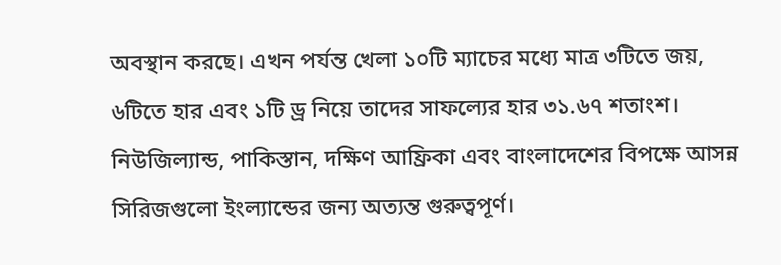অবস্থান করছে। এখন পর্যন্ত খেলা ১০টি ম্যাচের মধ্যে মাত্র ৩টিতে জয়, ৬টিতে হার এবং ১টি ড্র নিয়ে তাদের সাফল্যের হার ৩১.৬৭ শতাংশ। নিউজিল্যান্ড, পাকিস্তান, দক্ষিণ আফ্রিকা এবং বাংলাদেশের বিপক্ষে আসন্ন সিরিজগুলো ইংল্যান্ডের জন্য অত্যন্ত গুরুত্বপূর্ণ।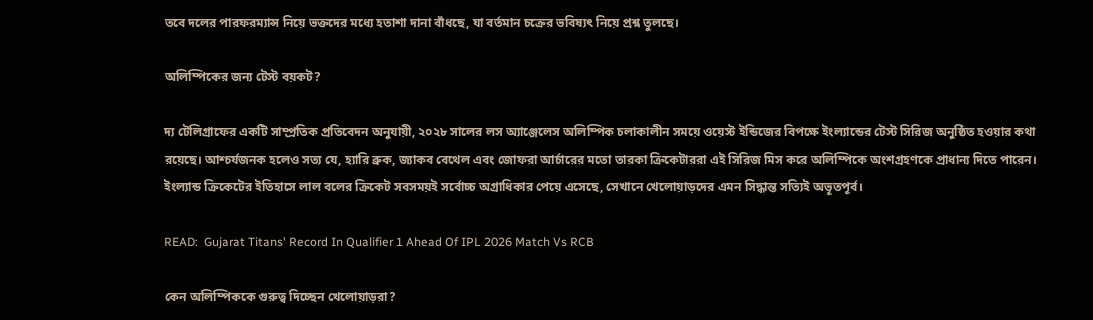তবে দলের পারফরম্যান্স নিয়ে ভক্তদের মধ্যে হতাশা দানা বাঁধছে, যা বর্তমান চক্রের ভবিষ্যৎ নিয়ে প্রশ্ন তুলছে।

অলিম্পিকের জন্য টেস্ট বয়কট?

দ্য টেলিগ্রাফের একটি সাম্প্রতিক প্রতিবেদন অনুযায়ী, ২০২৮ সালের লস অ্যাঞ্জেলেস অলিম্পিক চলাকালীন সময়ে ওয়েস্ট ইন্ডিজের বিপক্ষে ইংল্যান্ডের টেস্ট সিরিজ অনুষ্ঠিত হওয়ার কথা রয়েছে। আশ্চর্যজনক হলেও সত্য যে, হ্যারি ব্রুক, জ্যাকব বেথেল এবং জোফরা আর্চারের মতো তারকা ক্রিকেটাররা এই সিরিজ মিস করে অলিম্পিকে অংশগ্রহণকে প্রাধান্য দিতে পারেন। ইংল্যান্ড ক্রিকেটের ইতিহাসে লাল বলের ক্রিকেট সবসময়ই সর্বোচ্চ অগ্রাধিকার পেয়ে এসেছে, সেখানে খেলোয়াড়দের এমন সিদ্ধান্ত সত্যিই অভূতপূর্ব।

READ:  Gujarat Titans' Record In Qualifier 1 Ahead Of IPL 2026 Match Vs RCB

কেন অলিম্পিককে গুরুত্ব দিচ্ছেন খেলোয়াড়রা?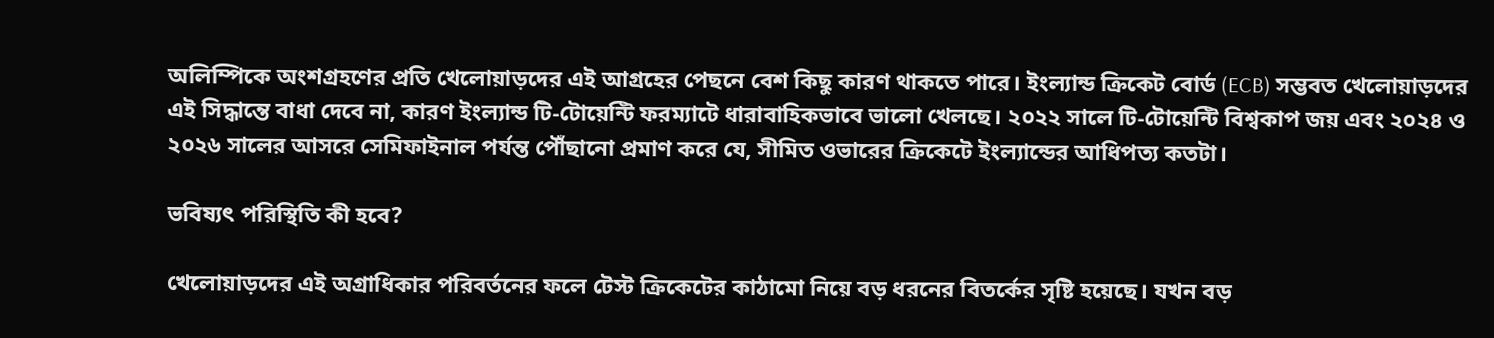অলিম্পিকে অংশগ্রহণের প্রতি খেলোয়াড়দের এই আগ্রহের পেছনে বেশ কিছু কারণ থাকতে পারে। ইংল্যান্ড ক্রিকেট বোর্ড (ECB) সম্ভবত খেলোয়াড়দের এই সিদ্ধান্তে বাধা দেবে না, কারণ ইংল্যান্ড টি-টোয়েন্টি ফরম্যাটে ধারাবাহিকভাবে ভালো খেলছে। ২০২২ সালে টি-টোয়েন্টি বিশ্বকাপ জয় এবং ২০২৪ ও ২০২৬ সালের আসরে সেমিফাইনাল পর্যন্ত পৌঁছানো প্রমাণ করে যে, সীমিত ওভারের ক্রিকেটে ইংল্যান্ডের আধিপত্য কতটা।

ভবিষ্যৎ পরিস্থিতি কী হবে?

খেলোয়াড়দের এই অগ্রাধিকার পরিবর্তনের ফলে টেস্ট ক্রিকেটের কাঠামো নিয়ে বড় ধরনের বিতর্কের সৃষ্টি হয়েছে। যখন বড়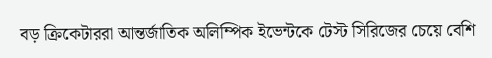বড় ক্রিকেটাররা আন্তর্জাতিক অলিম্পিক ইভেন্টকে টেস্ট সিরিজের চেয়ে বেশি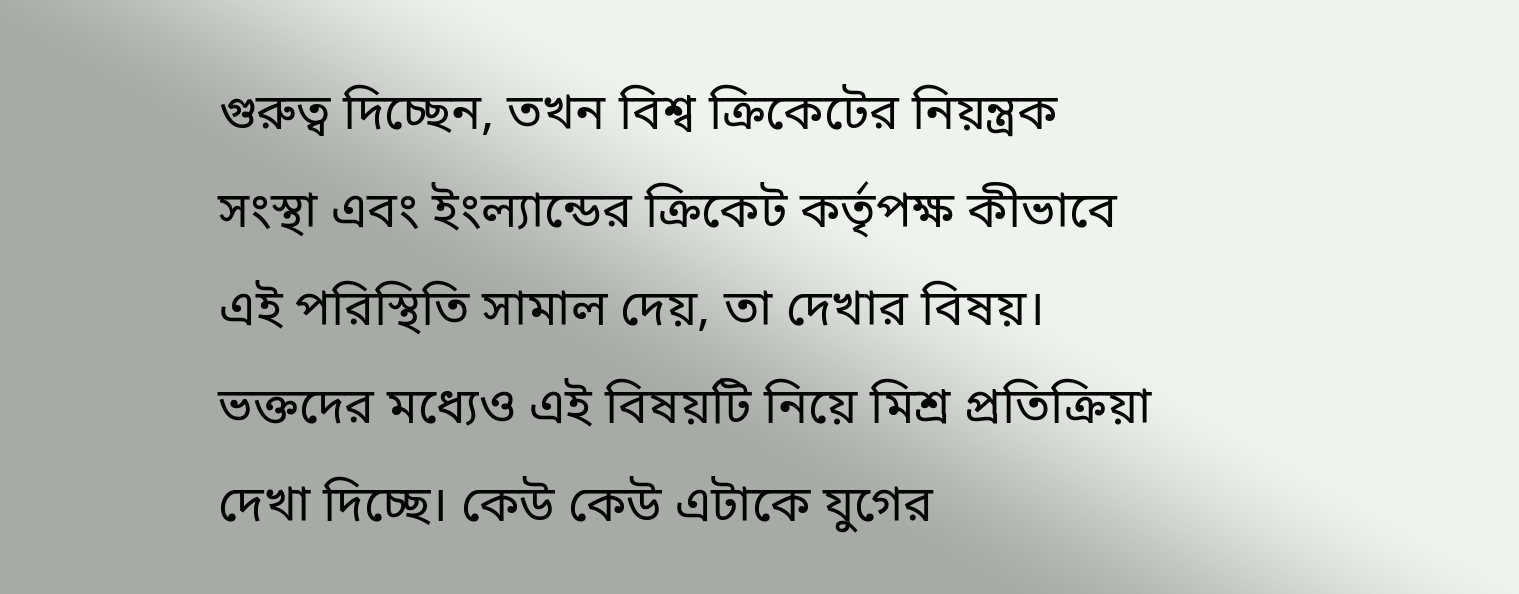গুরুত্ব দিচ্ছেন, তখন বিশ্ব ক্রিকেটের নিয়ন্ত্রক সংস্থা এবং ইংল্যান্ডের ক্রিকেট কর্তৃপক্ষ কীভাবে এই পরিস্থিতি সামাল দেয়, তা দেখার বিষয়। ভক্তদের মধ্যেও এই বিষয়টি নিয়ে মিশ্র প্রতিক্রিয়া দেখা দিচ্ছে। কেউ কেউ এটাকে যুগের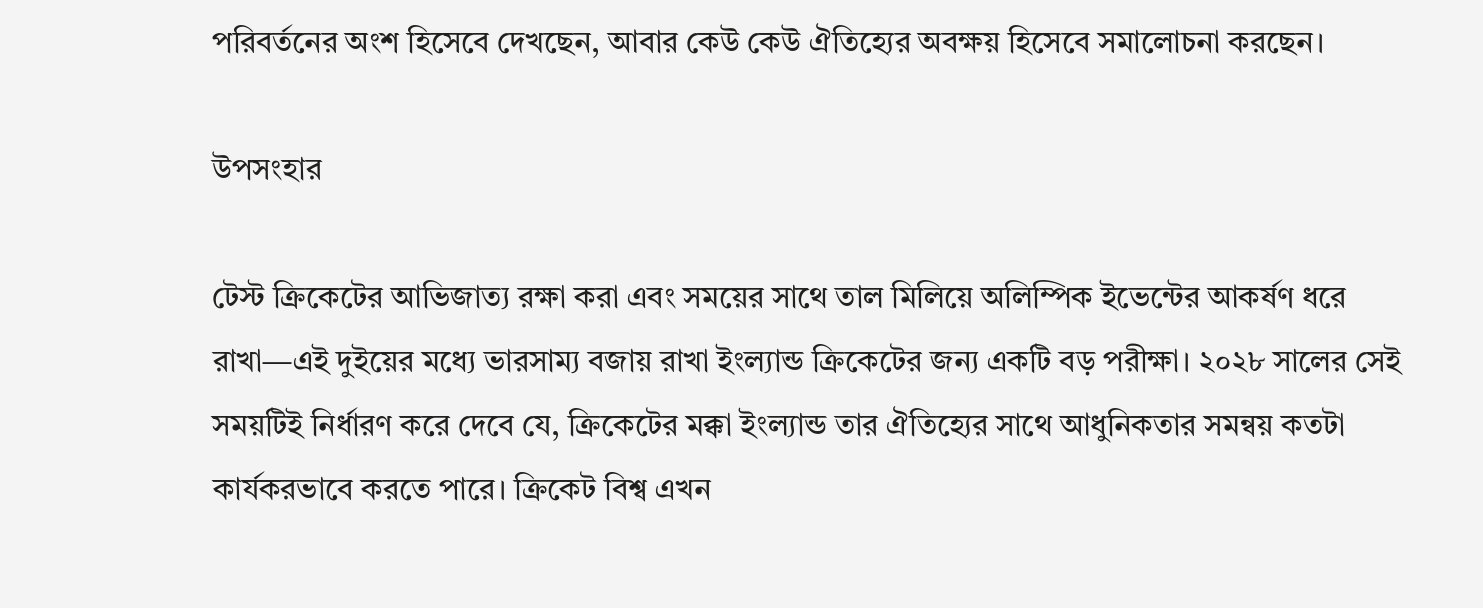পরিবর্তনের অংশ হিসেবে দেখছেন, আবার কেউ কেউ ঐতিহ্যের অবক্ষয় হিসেবে সমালোচনা করছেন।

উপসংহার

টেস্ট ক্রিকেটের আভিজাত্য রক্ষা করা এবং সময়ের সাথে তাল মিলিয়ে অলিম্পিক ইভেন্টের আকর্ষণ ধরে রাখা—এই দুইয়ের মধ্যে ভারসাম্য বজায় রাখা ইংল্যান্ড ক্রিকেটের জন্য একটি বড় পরীক্ষা। ২০২৮ সালের সেই সময়টিই নির্ধারণ করে দেবে যে, ক্রিকেটের মক্কা ইংল্যান্ড তার ঐতিহ্যের সাথে আধুনিকতার সমন্বয় কতটা কার্যকরভাবে করতে পারে। ক্রিকেট বিশ্ব এখন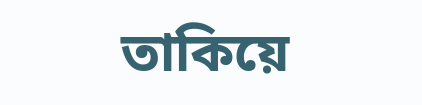তাকিয়ে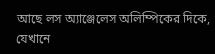আছে লস অ্যাঞ্জেলেস অলিম্পিকের দিকে, যেখানে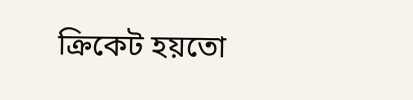ক্রিকেট হয়তো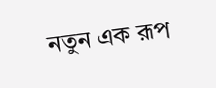নতুন এক রূপ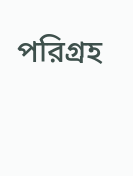পরিগ্রহ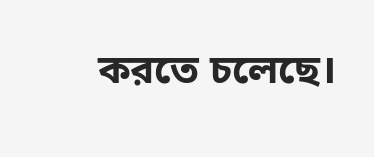করতে চলেছে।